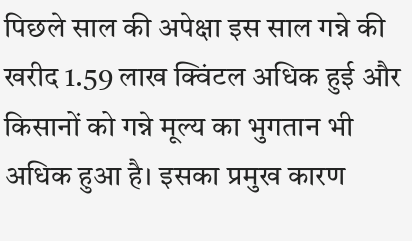पिछले साल की अपेक्षा इस साल गन्ने की खरीद 1.59 लाख क्विंटल अधिक हुई और किसानों को गन्ने मूल्य का भुगतान भी अधिक हुआ है। इसका प्रमुख कारण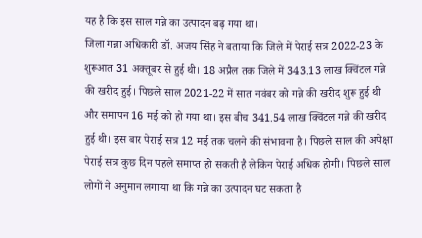यह है कि इस साल गन्ने का उत्पादन बढ़ गया था।
जिला गन्ना अधिकारी डॉ. अजय सिंह ने बताया कि जिले में पेराई सत्र 2022-23 के शुरूआत 31 अक्तूबर से हुई थी। 18 अप्रैल तक जिले में 343.13 लाख क्विंटल गन्ने की खरीद हुई। पिछले साल 2021-22 में सात नवंबर को गन्ने की खरीद शुरू हुई थी और समापन 16 मई को हो गया था। इस बीच 341.54 लाख क्विंटल गन्ने की खरीद हुई थी। इस बार पेराई सत्र 12 मई तक चलने की संभावना है। पिछले साल की अपेक्षा पेराई सत्र कुछ दिन पहले समाप्त हो सकती है लेकिन पेराई अधिक होगी। पिछले साल लोगों ने अनुमान लगाया था कि गन्ने का उत्पादन घट सकता है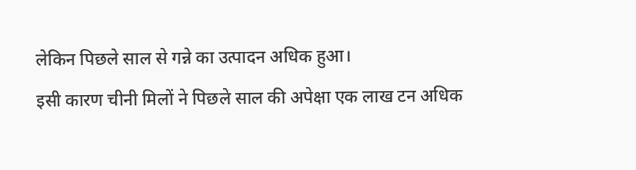लेकिन पिछले साल से गन्ने का उत्पादन अधिक हुआ।
इसी कारण चीनी मिलों ने पिछले साल की अपेक्षा एक लाख टन अधिक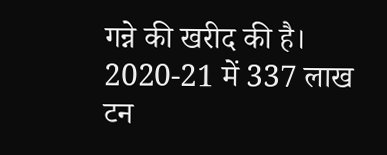गन्ने की खरीद की है। 2020-21 में 337 लाख टन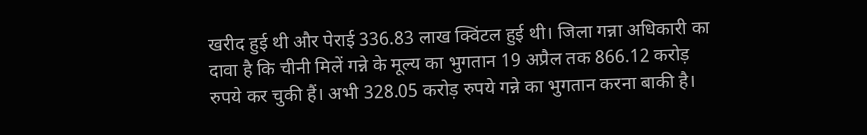खरीद हुई थी और पेराई 336.83 लाख क्विंटल हुई थी। जिला गन्ना अधिकारी का दावा है कि चीनी मिलें गन्ने के मूल्य का भुगतान 19 अप्रैल तक 866.12 करोड़ रुपये कर चुकी हैं। अभी 328.05 करोड़ रुपये गन्ने का भुगतान करना बाकी है।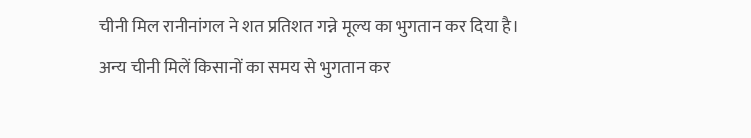चीनी मिल रानीनांगल ने शत प्रतिशत गन्ने मूल्य का भुगतान कर दिया है। अन्य चीनी मिलें किसानों का समय से भुगतान कर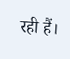रही हैं।